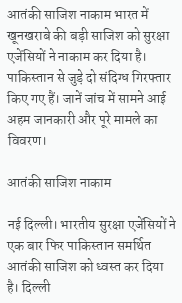आतंकी साजिश नाकाम भारत में खूनखराबे की बड़ी साजिश को सुरक्षा एजेंसियों ने नाकाम कर दिया है। पाकिस्तान से जुड़े दो संदिग्ध गिरफ्तार किए गए हैं। जानें जांच में सामने आई अहम जानकारी और पूरे मामले का विवरण।

आतंकी साजिश नाकाम

नई दिल्ली। भारतीय सुरक्षा एजेंसियों ने एक बार फिर पाकिस्तान समर्थित आतंकी साजिश को ध्वस्त कर दिया है। दिल्ली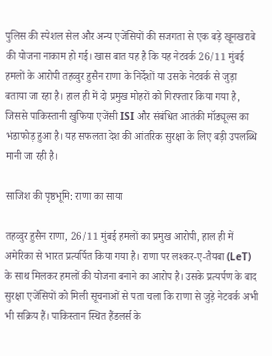पुलिस की स्पेशल सेल और अन्य एजेंसियों की सजगता से एक बड़े खूनखराबे की योजना नाकाम हो गई। खास बात यह है कि यह नेटवर्क 26/11 मुंबई हमलों के आरोपी तहव्वुर हुसैन राणा के निर्देशों या उसके नेटवर्क से जुड़ा बताया जा रहा है। हाल ही में दो प्रमुख मोहरों को गिरफ्तार किया गया है, जिससे पाकिस्तानी खुफिया एजेंसी ISI और संबंधित आतंकी मॉड्यूल्स का भंडाफोड़ हुआ है। यह सफलता देश की आंतरिक सुरक्षा के लिए बड़ी उपलब्धि मानी जा रही है।

साजिश की पृष्ठभूमि: राणा का साया

तहव्वुर हुसैन राणा, 26/11 मुंबई हमलों का प्रमुख आरोपी, हाल ही में अमेरिका से भारत प्रत्यर्पित किया गया है। राणा पर लश्कर-ए-तैयबा (LeT) के साथ मिलकर हमलों की योजना बनाने का आरोप है। उसके प्रत्यर्पण के बाद सुरक्षा एजेंसियों को मिली सूचनाओं से पता चला कि राणा से जुड़े नेटवर्क अभी भी सक्रिय हैं। पाकिस्तान स्थित हैंडलर्स के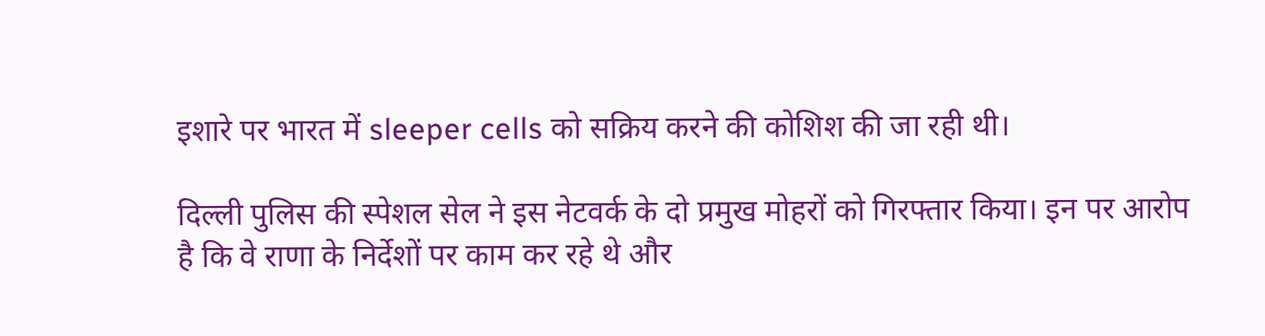इशारे पर भारत में sleeper cells को सक्रिय करने की कोशिश की जा रही थी।

दिल्ली पुलिस की स्पेशल सेल ने इस नेटवर्क के दो प्रमुख मोहरों को गिरफ्तार किया। इन पर आरोप है कि वे राणा के निर्देशों पर काम कर रहे थे और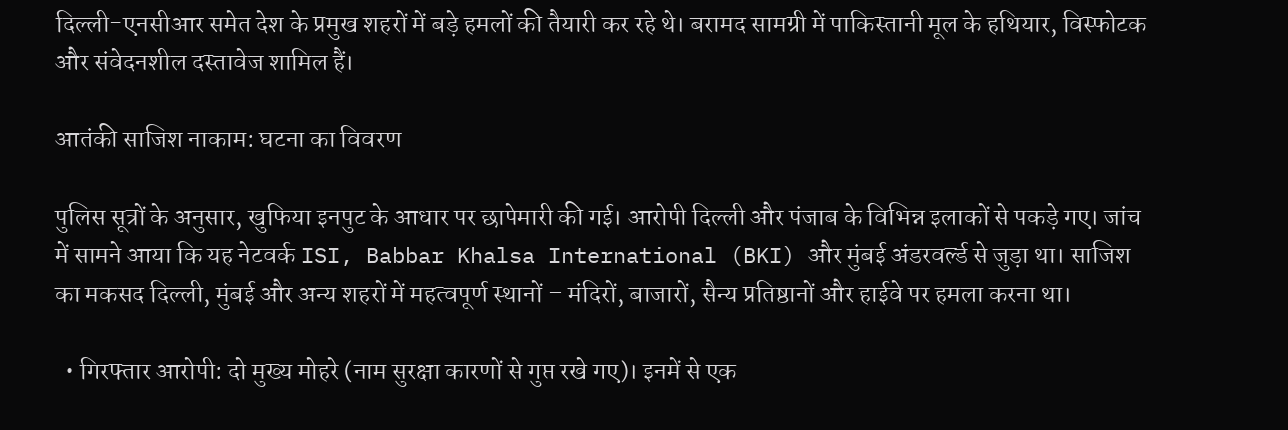दिल्ली-एनसीआर समेत देश के प्रमुख शहरों में बड़े हमलों की तैयारी कर रहे थे। बरामद सामग्री में पाकिस्तानी मूल के हथियार, विस्फोटक और संवेदनशील दस्तावेज शामिल हैं।

आतंकी साजिश नाकाम: घटना का विवरण

पुलिस सूत्रों के अनुसार, खुफिया इनपुट के आधार पर छापेमारी की गई। आरोपी दिल्ली और पंजाब के विभिन्न इलाकों से पकड़े गए। जांच में सामने आया कि यह नेटवर्क ISI, Babbar Khalsa International (BKI) और मुंबई अंडरवर्ल्ड से जुड़ा था। साजिश का मकसद दिल्ली, मुंबई और अन्य शहरों में महत्वपूर्ण स्थानों – मंदिरों, बाजारों, सैन्य प्रतिष्ठानों और हाईवे पर हमला करना था।

  • गिरफ्तार आरोपी: दो मुख्य मोहरे (नाम सुरक्षा कारणों से गुप्त रखे गए)। इनमें से एक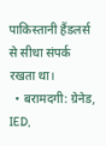पाकिस्तानी हैंडलर्स से सीधा संपर्क रखता था।
  • बरामदगी: ग्रेनेड, IED,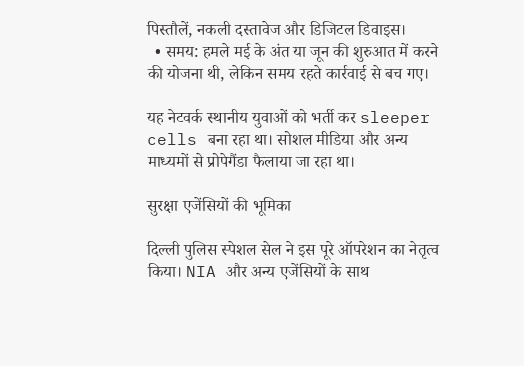पिस्तौलें, नकली दस्तावेज और डिजिटल डिवाइस।
  • समय: हमले मई के अंत या जून की शुरुआत में करने की योजना थी, लेकिन समय रहते कार्रवाई से बच गए।

यह नेटवर्क स्थानीय युवाओं को भर्ती कर sleeper cells बना रहा था। सोशल मीडिया और अन्य माध्यमों से प्रोपेगैंडा फैलाया जा रहा था।

सुरक्षा एजेंसियों की भूमिका

दिल्ली पुलिस स्पेशल सेल ने इस पूरे ऑपरेशन का नेतृत्व किया। NIA और अन्य एजेंसियों के साथ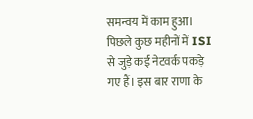समन्वय में काम हुआ। पिछले कुछ महीनों में ISI से जुड़े कई नेटवर्क पकड़े गए हैं। इस बार राणा के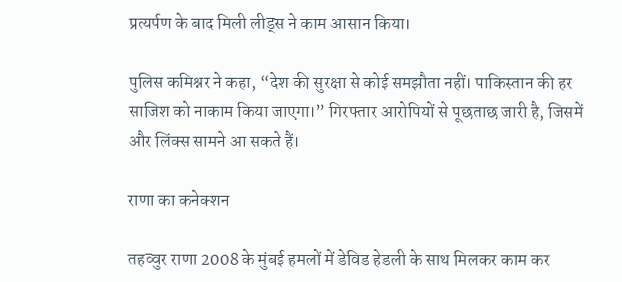प्रत्यर्पण के बाद मिली लीड्स ने काम आसान किया।

पुलिस कमिश्नर ने कहा, “देश की सुरक्षा से कोई समझौता नहीं। पाकिस्तान की हर साजिश को नाकाम किया जाएगा।” गिरफ्तार आरोपियों से पूछताछ जारी है, जिसमें और लिंक्स सामने आ सकते हैं।

राणा का कनेक्शन

तहव्वुर राणा 2008 के मुंबई हमलों में डेविड हेडली के साथ मिलकर काम कर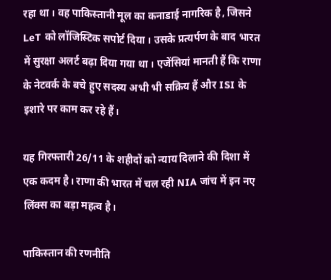रहा था। वह पाकिस्तानी मूल का कनाडाई नागरिक है, जिसने LeT को लॉजिस्टिक सपोर्ट दिया। उसके प्रत्यर्पण के बाद भारत में सुरक्षा अलर्ट बढ़ा दिया गया था। एजेंसियां मानती हैं कि राणा के नेटवर्क के बचे हुए सदस्य अभी भी सक्रिय हैं और ISI के इशारे पर काम कर रहे हैं।

यह गिरफ्तारी 26/11 के शहीदों को न्याय दिलाने की दिशा में एक कदम है। राणा की भारत में चल रही NIA जांच में इन नए लिंक्स का बड़ा महत्व है।

पाकिस्तान की रणनीति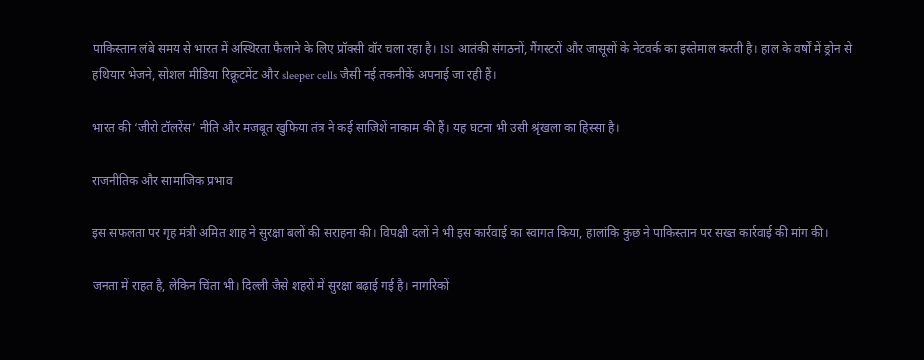पाकिस्तान लंबे समय से भारत में अस्थिरता फैलाने के लिए प्रॉक्सी वॉर चला रहा है। ISI आतंकी संगठनों, गैंगस्टरों और जासूसों के नेटवर्क का इस्तेमाल करती है। हाल के वर्षों में ड्रोन से हथियार भेजने, सोशल मीडिया रिक्रूटमेंट और sleeper cells जैसी नई तकनीकें अपनाई जा रही हैं।

भारत की ‘जीरो टॉलरेंस’ नीति और मजबूत खुफिया तंत्र ने कई साजिशें नाकाम की हैं। यह घटना भी उसी श्रृंखला का हिस्सा है।

राजनीतिक और सामाजिक प्रभाव

इस सफलता पर गृह मंत्री अमित शाह ने सुरक्षा बलों की सराहना की। विपक्षी दलों ने भी इस कार्रवाई का स्वागत किया, हालांकि कुछ ने पाकिस्तान पर सख्त कार्रवाई की मांग की।

जनता में राहत है, लेकिन चिंता भी। दिल्ली जैसे शहरों में सुरक्षा बढ़ाई गई है। नागरिकों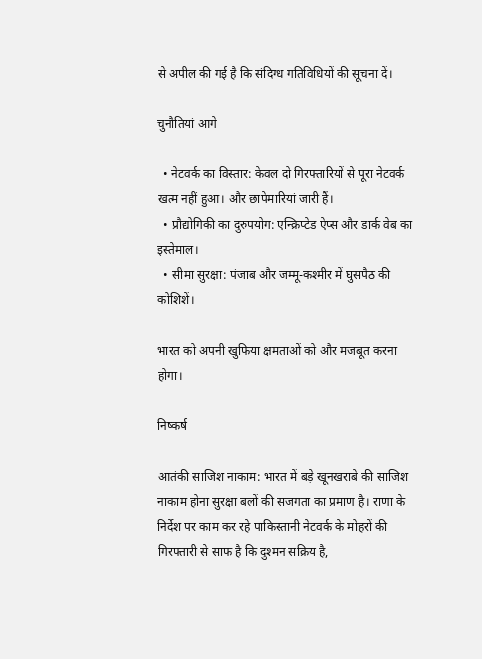से अपील की गई है कि संदिग्ध गतिविधियों की सूचना दें।

चुनौतियां आगे

  • नेटवर्क का विस्तार: केवल दो गिरफ्तारियों से पूरा नेटवर्क खत्म नहीं हुआ। और छापेमारियां जारी हैं।
  • प्रौद्योगिकी का दुरुपयोग: एन्क्रिप्टेड ऐप्स और डार्क वेब का इस्तेमाल।
  • सीमा सुरक्षा: पंजाब और जम्मू-कश्मीर में घुसपैठ की कोशिशें।

भारत को अपनी खुफिया क्षमताओं को और मजबूत करना होगा।

निष्कर्ष

आतंकी साजिश नाकाम: भारत में बड़े खूनखराबे की साजिश नाकाम होना सुरक्षा बलों की सजगता का प्रमाण है। राणा के निर्देश पर काम कर रहे पाकिस्तानी नेटवर्क के मोहरों की गिरफ्तारी से साफ है कि दुश्मन सक्रिय है,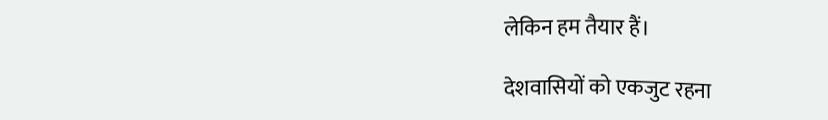लेकिन हम तैयार हैं।

देशवासियों को एकजुट रहना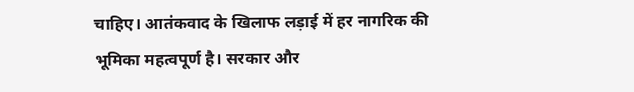चाहिए। आतंकवाद के खिलाफ लड़ाई में हर नागरिक की भूमिका महत्वपूर्ण है। सरकार और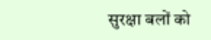सुरक्षा बलों को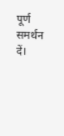पूर्ण समर्थन दें।